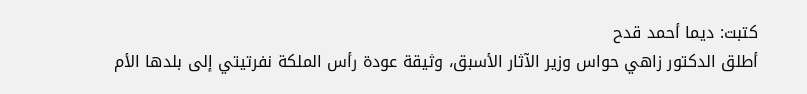كتبت: ديما أحمد قدح
أطلق الدكتور زاهي حواس وزير الآثار الأسبق، وثيقة عودة رأس الملكة نفرتيتي إلى بلدها الأم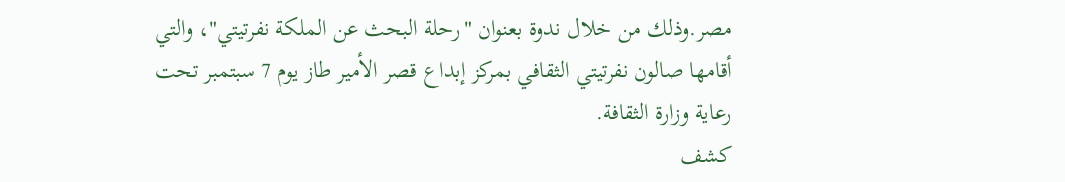مصر.وذلك من خلال ندوة بعنوان "رحلة البحث عن الملكة نفرتيتي"، والتي أقامها صالون نفرتيتي الثقافي بمركز إبداع قصر الأمير طاز يوم 7 سبتمبر تحت رعاية وزارة الثقافة.
كشف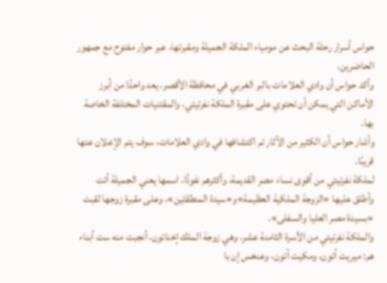حواس أسرار رحلة البحث عن مومياء الملكة الجميلة ومقبرتها، عبر حوار مفتوح مع جمهور الحاضرين.
وأكد حواس أن وادي العلامات بالبر الغربي في محافظة الأقصر، يعد واحدًا من أبرز الأماكن التي يمكن أن تحتوي على مقبرة الملكة نفرتيتي، والمقتنيات المختلفة الخاصة بها.
وأشار حواس أن الكثير من الآثار تم اكتشافها في وادي العلامات، سوف يتم الإعلان عنها قريبًا.
لملكة نفرتيتي من أقوى نساء مصر القديمة، وأكثرهم نفوذًا، اسمها يعني الجميلة أتت وأطلق عليها «الزوجة الملكية العظيمة»و«سيدة المنطقتَين»، وعلى مقبرة زوجها لقبت «بسيدة مصر العليا والسفلى».
والملكة نفرتيتي من الأسرة الثامنة عشر، وهي زوجة الملك إخناتون، أنجبت منه ست أبناء هم: ميريت آتون، ومكيت آتون، وعنخس إن با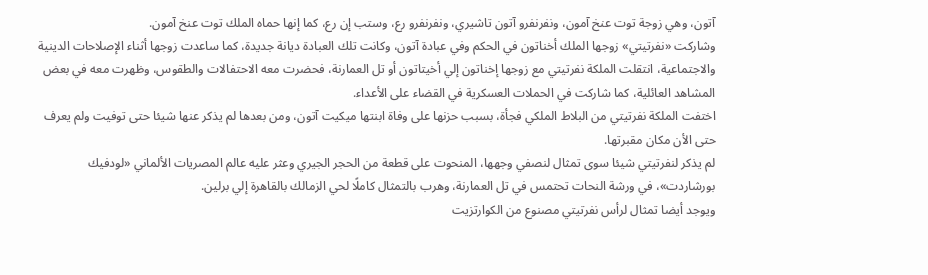آتون، وهي زوجة توت عنخ آمون، ونفرنفرو آتون تاشيري، ونفرنفرو رع، وستب إن رع، كما إنها حماه الملك توت عنخ آمون.
وشاركت «نفرتيتي» زوجها الملك أخناتون في الحكم وفي عبادة آتون، وكانت تلك العبادة ديانة جديدة، كما ساعدت زوجها أثناء الإصلاحات الدينية والاجتماعية، انتقلت الملكة نفرتيتي مع زوجها إخناتون إلي أخيتاتون أو تل العمارنة، فحضرت معه الاحتفالات والطقوس، وظهرت معه في بعض المشاهد العائلية، كما شاركت في الحملات العسكرية في القضاء على الأعداء.
اختفت الملكة نفرتيتي من البلاط الملكي فجأة، بسبب حزنها على وفاة ابنتها ميكيت آتون، ومن بعدها لم يذكر عنها شيئا حتى توفيت ولم يعرف حتى الأن مكان مقبرتها.
لم يذكر لنفرتيتي شيئا سوى تمثال لنصفي وجهها، المنحوت على قطعة من الحجر الجيري وعثر عليه عالم المصريات الألماني «لودفيك بورشاردت»، في ورشة النحات تحتمس في تل العمارنة، وهرب بالتمثال كاملًا لحي الزمالك بالقاهرة إلي برلين.
ويوجد أيضا تمثال لرأس نفرتيتي مصنوع من الكوارتزيت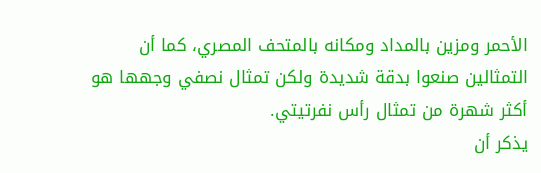الأحمر ومزين بالمداد ومكانه بالمتحف المصري، كما أن التمثالين صنعوا بدقة شديدة ولكن تمثال نصفي وجهها هو أكثر شهرة من تمثال رأس نفرتيتي.
يذكر أن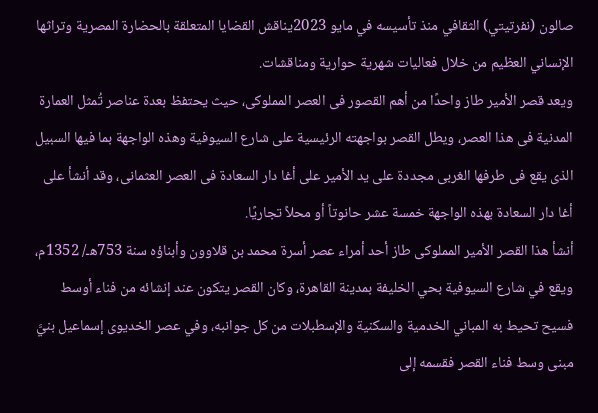صالون (نفرتيتي) الثقافي منذ تأسيسه في مايو 2023يناقش القضايا المتعلقة بالحضارة المصرية وتراثها الإنساني العظيم من خلال فعاليات شهرية حوارية ومناقشات.
ويعد قصر الأمير طاز واحدًا من أهم القصور فى العصر المملوكى، حيث يحتفظ بعدة عناصر تُمثل العمارة المدنية فى هذا العصر، ويطل القصر بواجهته الرئيسية على شارع السيوفية وهذه الواجهة بما فيها السبيل الذى يقع فى طرفها الغربى مجددة على يد الأمير على أغا دار السعادة فى العصر العثمانى، وقد أنشأ على أغا دار السعادة بهذه الواجهة خمسة عشر حانوتاً أو محلاً تجاريًا.
أنشأ هذا القصر الأمير المملوكى طاز أحد أمراء عصر أسرة محمد بن قلاوون وأبناؤه سنة 753هـ/ 1352م، ويقع في شارع السيوفية بحي الخليفة بمدينة القاهرة، وكان القصر يتكون عند إنشائه من فناء أوسط فسيح تحيط به المباني الخدمية والسكنية والإسطبلات من كل جوانبه، وفي عصر الخديوى إسماعيل بنيَّ مبنى وسط فناء القصر فقسمه إلى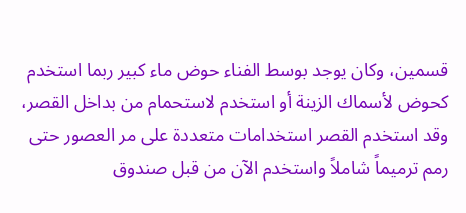قسمين، وكان يوجد بوسط الفناء حوض ماء كبير ربما استخدم كحوض لأسماك الزينة أو استخدم لاستحمام من بداخل القصر، وقد استخدم القصر استخدامات متعددة على مر العصور حتى رمم ترميماً شاملاً واستخدم الآن من قبل صندوق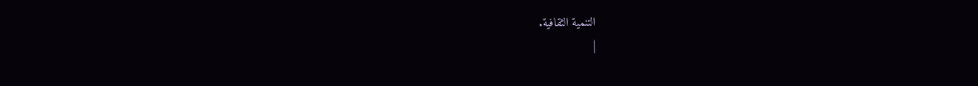التنمية الثقافية.
|